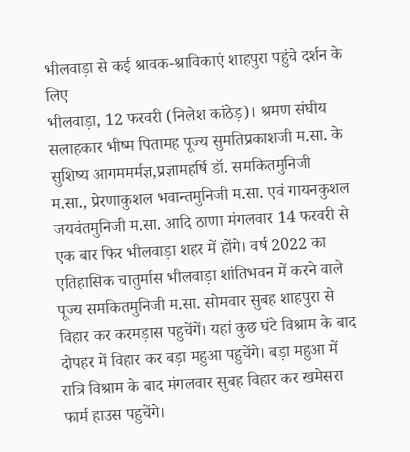भीलवाड़ा से कई श्रावक-श्राविकाएं शाहपुरा पहुंचे दर्शन के लिए
भीलवाड़ा, 12 फरवरी (निलेश कांठेड़)। श्रमण संघीय सलाहकार भीष्म पितामह पूज्य सुमतिप्रकाशजी म.सा. के सुशिष्य आगममर्मज्ञ,प्रज्ञामहर्षि डॉ. समकितमुनिजी म.सा., प्रेरणाकुशल भवान्तमुनिजी म.सा. एवं गायनकुशल जयवंतमुनिजी म.सा. आदि ठाणा मंगलवार 14 फरवरी से एक बार फिर भीलवाड़ा शहर में होंगे। वर्ष 2022 का एतिहासिक चातुर्मास भीलवाड़ा शांतिभवन में करने वाले पूज्य समकितमुनिजी म.सा. सोमवार सुबह शाहपुरा से विहार कर करमड़ास पहुचेंगें। यहां कुछ घंटे विश्राम के बाद दोपहर में विहार कर बड़ा महुआ पहुचेंगे। बड़ा महुआ में रात्रि विश्राम के बाद मंगलवार सुबह विहार कर खमेसरा फार्म हाउस पहुचेंगे।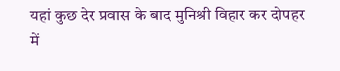यहां कुछ देर प्रवास के बाद मुनिश्री विहार कर दोपहर में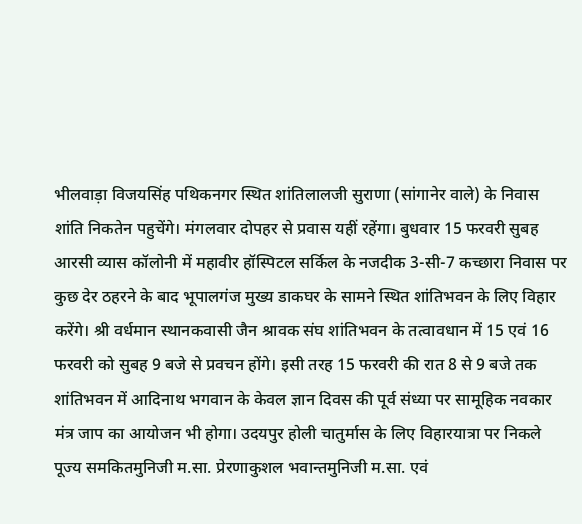भीलवाड़ा विजयसिंह पथिकनगर स्थित शांतिलालजी सुराणा (सांगानेर वाले) के निवास शांति निकतेन पहुचेंगे। मंगलवार दोपहर से प्रवास यहीं रहेंगा। बुधवार 15 फरवरी सुबह आरसी व्यास कॉलोनी में महावीर हॉस्पिटल सर्किल के नजदीक 3-सी-7 कच्छारा निवास पर कुछ देर ठहरने के बाद भूपालगंज मुख्य डाकघर के सामने स्थित शांतिभवन के लिए विहार करेंगे। श्री वर्धमान स्थानकवासी जैन श्रावक संघ शांतिभवन के तत्वावधान में 15 एवं 16 फरवरी को सुबह 9 बजे से प्रवचन होंगे। इसी तरह 15 फरवरी की रात 8 से 9 बजे तक शांतिभवन में आदिनाथ भगवान के केवल ज्ञान दिवस की पूर्व संध्या पर सामूहिक नवकार मंत्र जाप का आयोजन भी होगा। उदयपुर होली चातुर्मास के लिए विहारयात्रा पर निकले पूज्य समकितमुनिजी म.सा. प्रेरणाकुशल भवान्तमुनिजी म.सा. एवं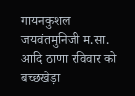गायनकुशल जयवंतमुनिजी म.सा. आदि ठाणा रविवार को बच्छखेड़ा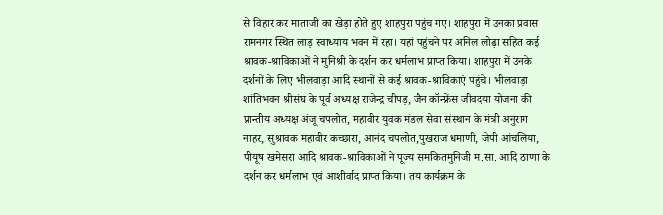से विहार कर माताजी का खेड़ा होते हुए शाहपुरा पहुंच गए। शाहपुरा में उनका प्रवास रामनगर स्थित लाड़ स्वाध्याय भवन में रहा। यहां पहुंचने पर अनिल लोढ़ा सहित कई श्रावक-श्राविकाओं ने मुनिश्री के दर्शन कर धर्मलाभ प्राप्त किया। शाहपुरा में उनके दर्शनों के लिए भीलवाड़ा आदि स्थानों से कई श्रावक-श्राविकाएं पहुंचे। भीलवाड़ा शांतिभवन श्रीसंघ के पूर्व अध्यक्ष राजेन्द्र चीपड़, जैन कॉन्फ्रेंस जीवदया योजना की प्रान्तीय अध्यक्ष अंजू चपलोत, महावीर युवक मंडल सेवा संस्थान के मंत्री अनुराग नाहर, सुश्रावक महावीर कच्छारा, आनंद चपलोत,पुखराज धमाणी, जेपी आंचलिया, पीयूष खमेसरा आदि श्रावक-श्राविकाओं ने पूज्य समकितमुनिजी म.सा. आदि ठाणा के दर्शन कर धर्मलाभ एवं आशीर्वाद प्राप्त किया। तय कार्यक्रम के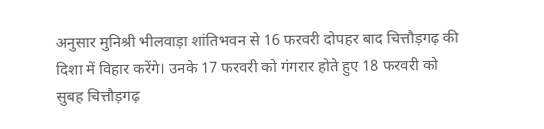अनुसार मुनिश्री भीलवाड़ा शांतिभवन से 16 फरवरी दोपहर बाद चित्तौड़गढ़ की दिशा में विहार करेंगे। उनके 17 फरवरी को गंगरार होते हुए 18 फरवरी को सुबह चित्तौड़गढ़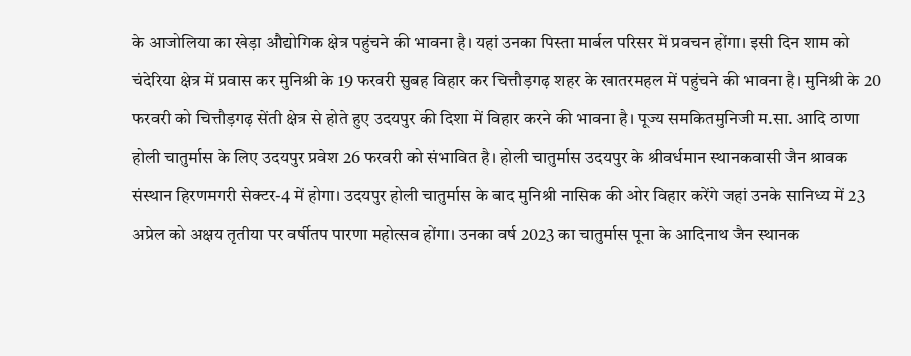के आजोलिया का खेड़ा औद्योगिक क्षेत्र पहुंचने की भावना है। यहां उनका पिस्ता मार्बल परिसर में प्रवचन होंगा। इसी दिन शाम को चंदेरिया क्षेत्र में प्रवास कर मुनिश्री के 19 फरवरी सुबह विहार कर चित्तौड़गढ़ शहर के खातरमहल में पहुंचने की भावना है। मुनिश्री के 20 फरवरी को चित्तौड़गढ़ सेंती क्षेत्र से होते हुए उदयपुर की दिशा में विहार करने की भावना है। पूज्य समकितमुनिजी म.सा. आदि ठाणा होली चातुर्मास के लिए उदयपुर प्रवेश 26 फरवरी को संभावित है। होली चातुर्मास उदयपुर के श्रीवर्धमान स्थानकवासी जैन श्रावक संस्थान हिरणमगरी सेक्टर-4 में होगा। उदयपुर होली चातुर्मास के बाद मुनिश्री नासिक की ओर विहार करेंगे जहां उनके सानिध्य में 23 अप्रेल को अक्षय तृतीया पर वर्षीतप पारणा महोत्सव होंगा। उनका वर्ष 2023 का चातुर्मास पूना के आदिनाथ जैन स्थानक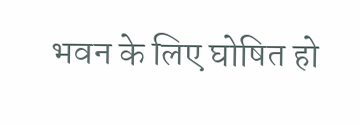भवन के लिए घोषित हो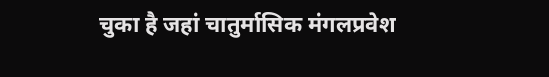चुका है जहां चातुर्मासिक मंगलप्रवेश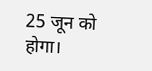25 जून को होगा।